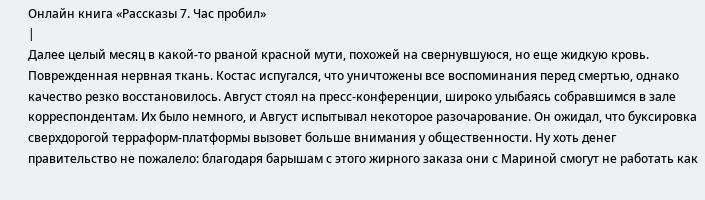Онлайн книга «Рассказы 7. Час пробил»
|
Далее целый месяц в какой-то рваной красной мути, похожей на свернувшуюся, но еще жидкую кровь. Поврежденная нервная ткань. Костас испугался, что уничтожены все воспоминания перед смертью, однако качество резко восстановилось. Август стоял на пресс-конференции, широко улыбаясь собравшимся в зале корреспондентам. Их было немного, и Август испытывал некоторое разочарование. Он ожидал, что буксировка сверхдорогой терраформ-платформы вызовет больше внимания у общественности. Ну хоть денег правительство не пожалело: благодаря барышам с этого жирного заказа они с Мариной смогут не работать как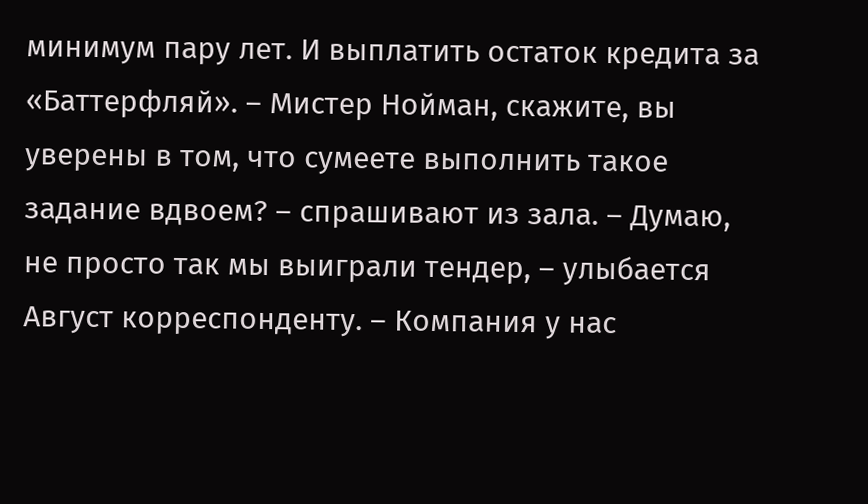минимум пару лет. И выплатить остаток кредита за «Баттерфляй». – Мистер Нойман, скажите, вы уверены в том, что сумеете выполнить такое задание вдвоем? – спрашивают из зала. – Думаю, не просто так мы выиграли тендер, – улыбается Август корреспонденту. – Компания у нас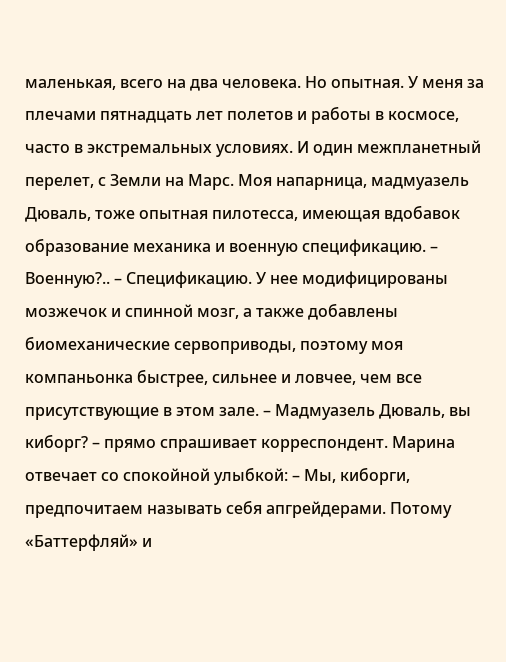маленькая, всего на два человека. Но опытная. У меня за плечами пятнадцать лет полетов и работы в космосе, часто в экстремальных условиях. И один межпланетный перелет, с Земли на Марс. Моя напарница, мадмуазель Дюваль, тоже опытная пилотесса, имеющая вдобавок образование механика и военную спецификацию. – Военную?.. – Спецификацию. У нее модифицированы мозжечок и спинной мозг, а также добавлены биомеханические сервоприводы, поэтому моя компаньонка быстрее, сильнее и ловчее, чем все присутствующие в этом зале. – Мадмуазель Дюваль, вы киборг? – прямо спрашивает корреспондент. Марина отвечает со спокойной улыбкой: – Мы, киборги, предпочитаем называть себя апгрейдерами. Потому «Баттерфляй» и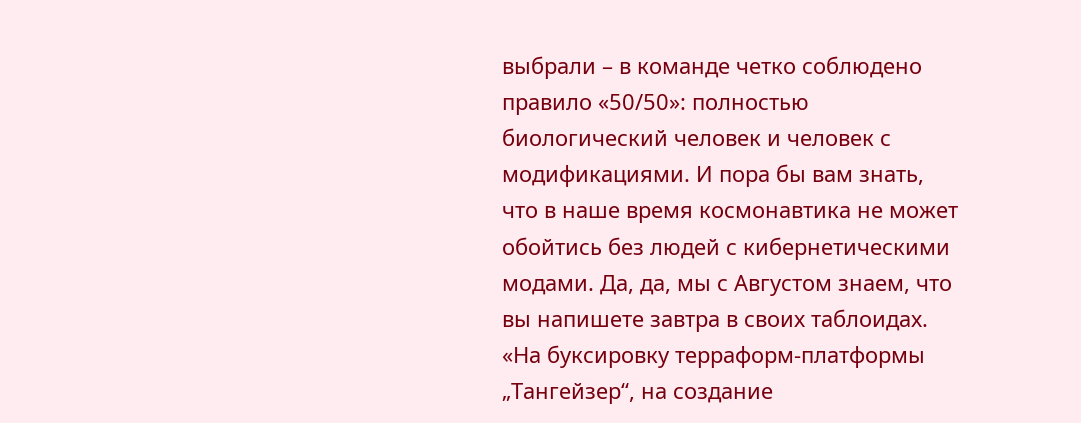выбрали – в команде четко соблюдено правило «50/50»: полностью биологический человек и человек с модификациями. И пора бы вам знать, что в наше время космонавтика не может обойтись без людей с кибернетическими модами. Да, да, мы с Августом знаем, что вы напишете завтра в своих таблоидах. «На буксировку терраформ-платформы „Тангейзер“, на создание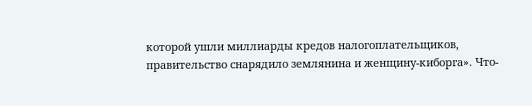которой ушли миллиарды кредов налогоплательщиков, правительство снарядило землянина и женщину-киборга». Что-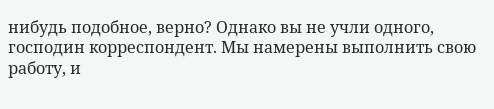нибудь подобное, верно? Однако вы не учли одного, господин корреспондент. Мы намерены выполнить свою работу, и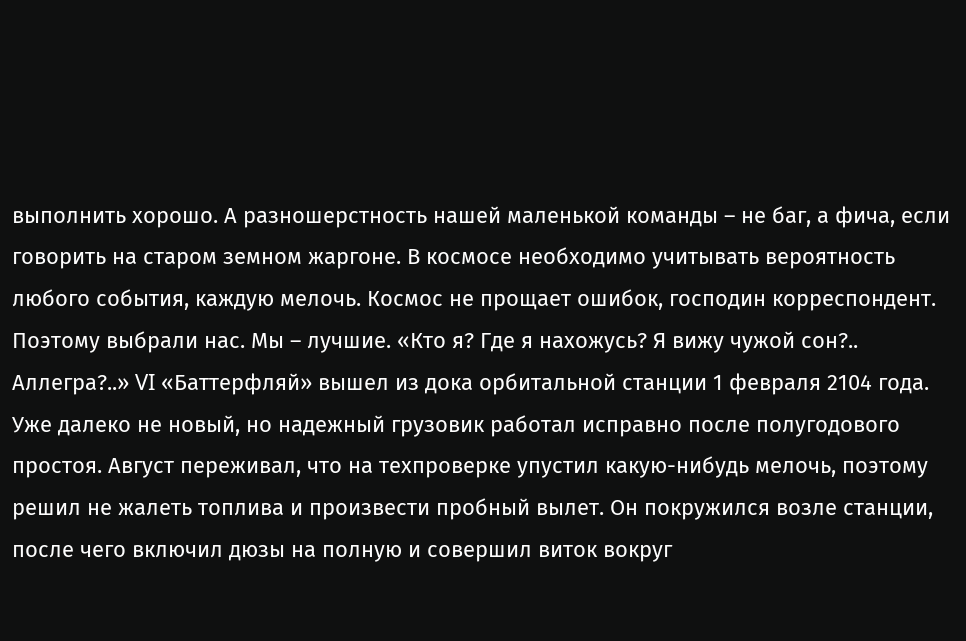выполнить хорошо. А разношерстность нашей маленькой команды – не баг, а фича, если говорить на старом земном жаргоне. В космосе необходимо учитывать вероятность любого события, каждую мелочь. Космос не прощает ошибок, господин корреспондент. Поэтому выбрали нас. Мы – лучшие. «Кто я? Где я нахожусь? Я вижу чужой сон?.. Аллегра?..» VI «Баттерфляй» вышел из дока орбитальной станции 1 февраля 2104 года. Уже далеко не новый, но надежный грузовик работал исправно после полугодового простоя. Август переживал, что на техпроверке упустил какую-нибудь мелочь, поэтому решил не жалеть топлива и произвести пробный вылет. Он покружился возле станции, после чего включил дюзы на полную и совершил виток вокруг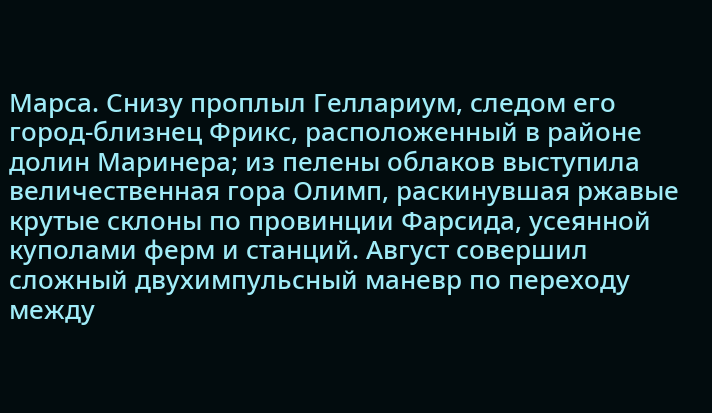Марса. Снизу проплыл Геллариум, следом его город-близнец Фрикс, расположенный в районе долин Маринера; из пелены облаков выступила величественная гора Олимп, раскинувшая ржавые крутые склоны по провинции Фарсида, усеянной куполами ферм и станций. Август совершил сложный двухимпульсный маневр по переходу между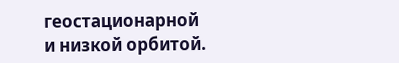геостационарной и низкой орбитой.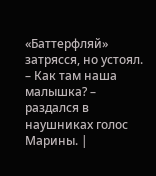«Баттерфляй» затрясся, но устоял. – Как там наша малышка? – раздался в наушниках голос Марины. |